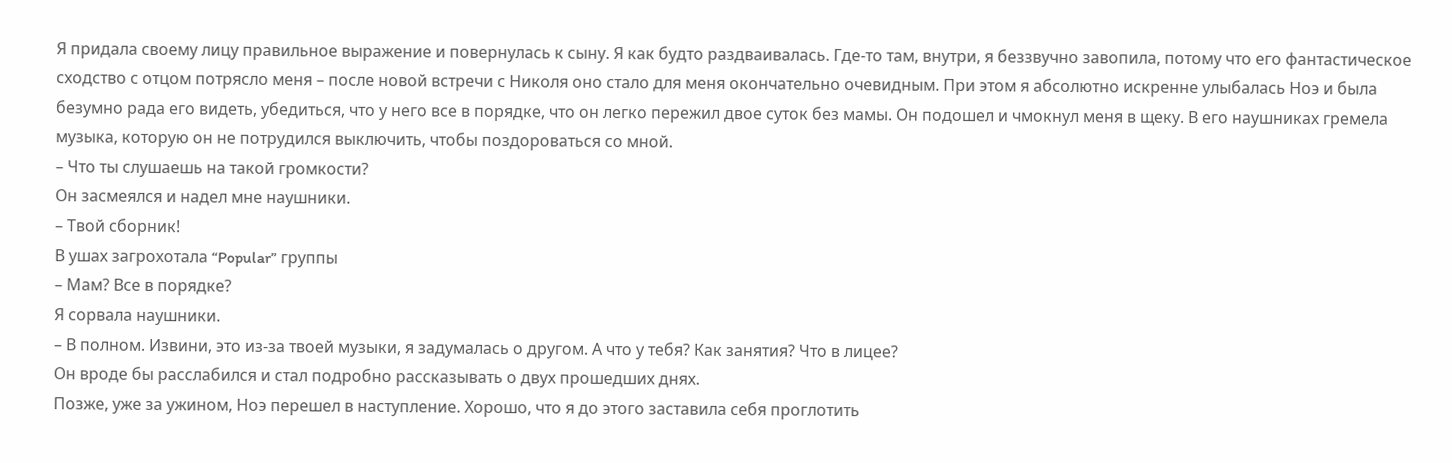Я придала своему лицу правильное выражение и повернулась к сыну. Я как будто раздваивалась. Где-то там, внутри, я беззвучно завопила, потому что его фантастическое сходство с отцом потрясло меня – после новой встречи с Николя оно стало для меня окончательно очевидным. При этом я абсолютно искренне улыбалась Ноэ и была безумно рада его видеть, убедиться, что у него все в порядке, что он легко пережил двое суток без мамы. Он подошел и чмокнул меня в щеку. В его наушниках гремела музыка, которую он не потрудился выключить, чтобы поздороваться со мной.
– Что ты слушаешь на такой громкости?
Он засмеялся и надел мне наушники.
– Твой сборник!
В ушах загрохотала “Popular” группы
– Мам? Все в порядке?
Я сорвала наушники.
– В полном. Извини, это из-за твоей музыки, я задумалась о другом. А что у тебя? Как занятия? Что в лицее?
Он вроде бы расслабился и стал подробно рассказывать о двух прошедших днях.
Позже, уже за ужином, Ноэ перешел в наступление. Хорошо, что я до этого заставила себя проглотить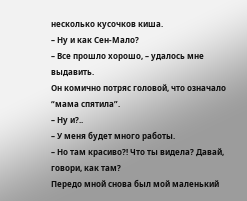несколько кусочков киша.
– Ну и как Сен-Мало?
– Все прошло хорошо, – удалось мне выдавить.
Он комично потряс головой, что означало “мама спятила”.
– Ну и?..
– У меня будет много работы.
– Но там красиво?! Что ты видела? Давай, говори, как там?
Передо мной снова был мой маленький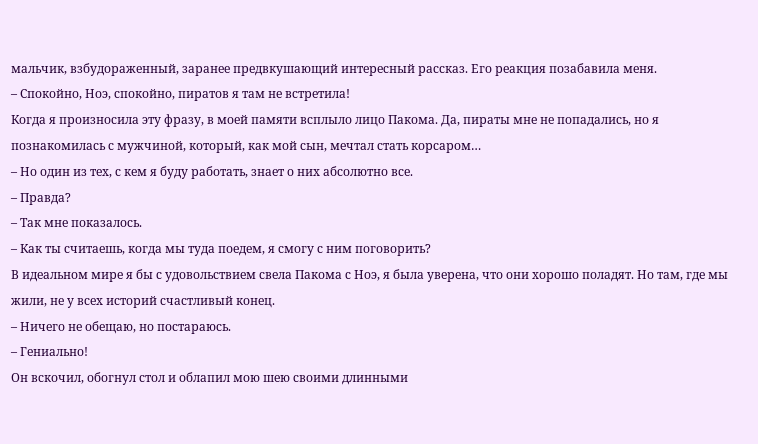мальчик, взбудораженный, заранее предвкушающий интересный рассказ. Его реакция позабавила меня.
– Спокойно, Ноэ, спокойно, пиратов я там не встретила!
Когда я произносила эту фразу, в моей памяти всплыло лицо Пакома. Да, пираты мне не попадались, но я познакомилась с мужчиной, который, как мой сын, мечтал стать корсаром…
– Но один из тех, с кем я буду работать, знает о них абсолютно все.
– Правда?
– Так мне показалось.
– Как ты считаешь, когда мы туда поедем, я смогу с ним поговорить?
В идеальном мире я бы с удовольствием свела Пакома с Ноэ, я была уверена, что они хорошо поладят. Но там, где мы жили, не у всех историй счастливый конец.
– Ничего не обещаю, но постараюсь.
– Гениально!
Он вскочил, обогнул стол и облапил мою шею своими длинными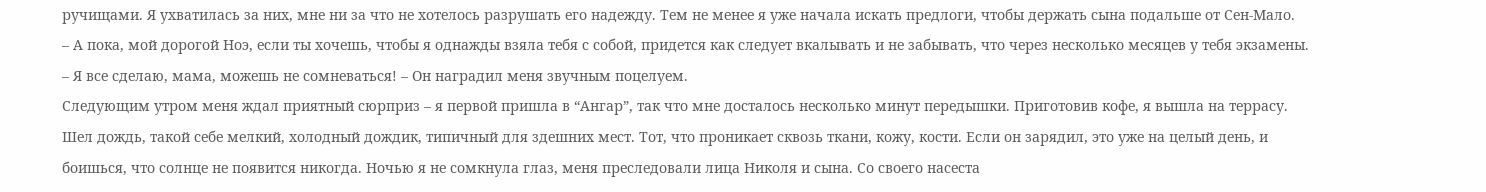ручищами. Я ухватилась за них, мне ни за что не хотелось разрушать его надежду. Тем не менее я уже начала искать предлоги, чтобы держать сына подальше от Сен-Мало.
– А пока, мой дорогой Ноэ, если ты хочешь, чтобы я однажды взяла тебя с собой, придется как следует вкалывать и не забывать, что через несколько месяцев у тебя экзамены.
– Я все сделаю, мама, можешь не сомневаться! – Он наградил меня звучным поцелуем.
Следующим утром меня ждал приятный сюрприз – я первой пришла в “Ангар”, так что мне досталось несколько минут передышки. Приготовив кофе, я вышла на террасу. Шел дождь, такой себе мелкий, холодный дождик, типичный для здешних мест. Тот, что проникает сквозь ткани, кожу, кости. Если он зарядил, это уже на целый день, и боишься, что солнце не появится никогда. Ночью я не сомкнула глаз, меня преследовали лица Николя и сына. Со своего насеста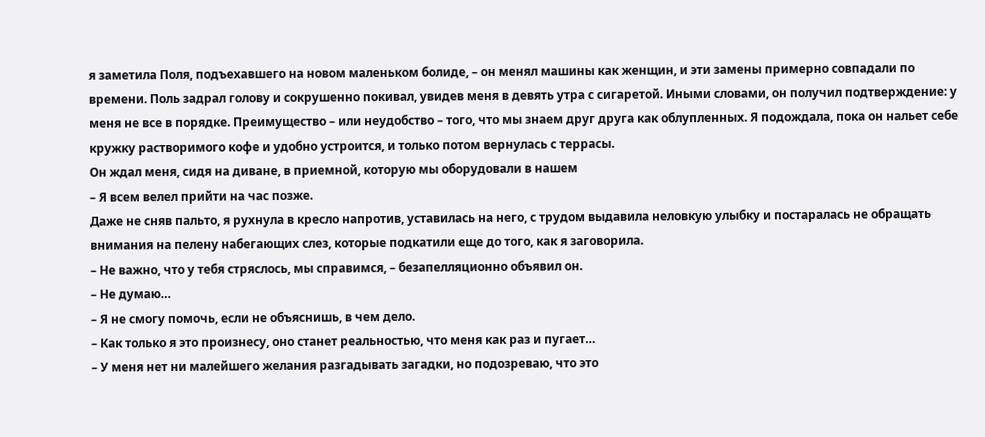я заметила Поля, подъехавшего на новом маленьком болиде, – он менял машины как женщин, и эти замены примерно совпадали по времени. Поль задрал голову и сокрушенно покивал, увидев меня в девять утра с сигаретой. Иными словами, он получил подтверждение: у меня не все в порядке. Преимущество – или неудобство – того, что мы знаем друг друга как облупленных. Я подождала, пока он нальет себе кружку растворимого кофе и удобно устроится, и только потом вернулась с террасы.
Он ждал меня, сидя на диване, в приемной, которую мы оборудовали в нашем
– Я всем велел прийти на час позже.
Даже не сняв пальто, я рухнула в кресло напротив, уставилась на него, с трудом выдавила неловкую улыбку и постаралась не обращать внимания на пелену набегающих слез, которые подкатили еще до того, как я заговорила.
– Не важно, что у тебя стряслось, мы справимся, – безапелляционно объявил он.
– Не думаю…
– Я не смогу помочь, если не объяснишь, в чем дело.
– Как только я это произнесу, оно станет реальностью, что меня как раз и пугает…
– У меня нет ни малейшего желания разгадывать загадки, но подозреваю, что это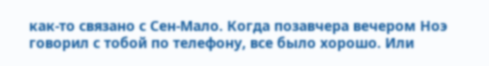как-то связано с Сен-Мало. Когда позавчера вечером Ноэ говорил с тобой по телефону, все было хорошо. Или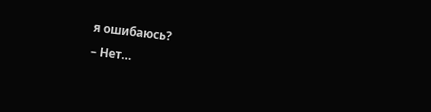я ошибаюсь?
– Нет…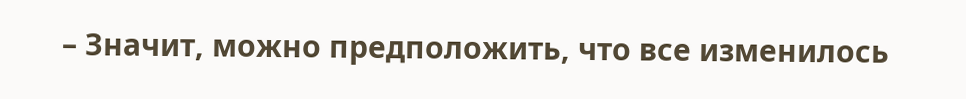– Значит, можно предположить, что все изменилось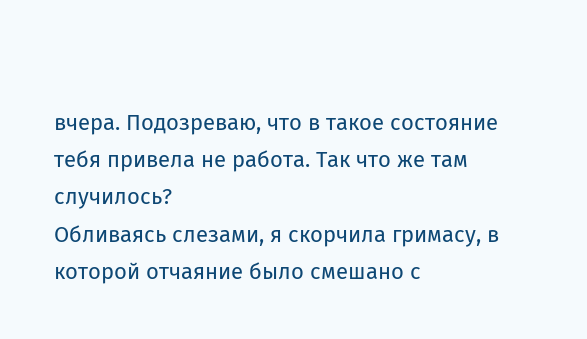вчера. Подозреваю, что в такое состояние тебя привела не работа. Так что же там случилось?
Обливаясь слезами, я скорчила гримасу, в которой отчаяние было смешано с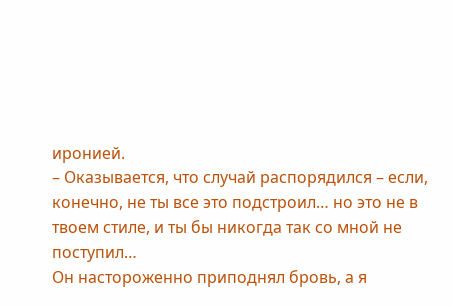иронией.
– Оказывается, что случай распорядился – если, конечно, не ты все это подстроил… но это не в твоем стиле, и ты бы никогда так со мной не поступил…
Он настороженно приподнял бровь, а я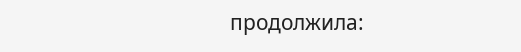продолжила: